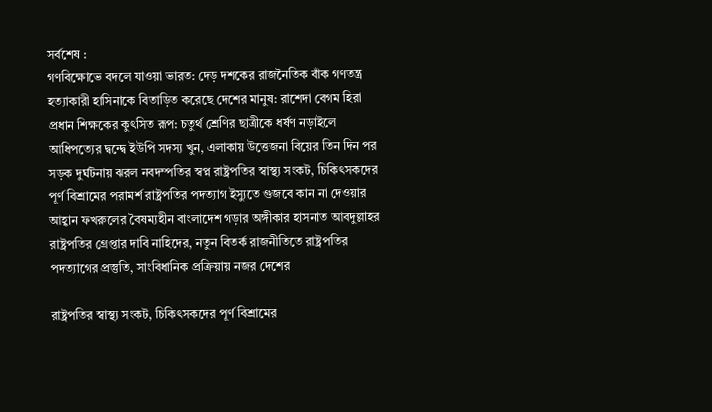সর্বশেষ :
গণবিক্ষোভে বদলে যাওয়া ভারত: দেড় দশকের রাজনৈতিক বাঁক গণতন্ত্র হত্যাকারী হাসিনাকে বিতাড়িত করেছে দেশের মানুষ: রাশেদা বেগম হিরা প্রধান শিক্ষকের কুৎসিত রূপ: চতুর্থ শ্রেণির ছাত্রীকে ধর্ষণ নড়াইলে আধিপত্যের দ্বন্দ্বে ইউপি সদস্য খুন, এলাকায় উত্তেজনা বিয়ের তিন দিন পর সড়ক দুর্ঘটনায় ঝরল নবদম্পতির স্বপ্ন রাষ্ট্রপতির স্বাস্থ্য সংকট, চিকিৎসকদের পূর্ণ বিশ্রামের পরামর্শ রাষ্ট্রপতির পদত্যাগ ইস্যুতে গুজবে কান না দেওয়ার আহ্বান ফখরুলের বৈষম্যহীন বাংলাদেশ গড়ার অঙ্গীকার হাসনাত আবদুল্লাহর রাষ্ট্রপতির গ্রেপ্তার দাবি নাহিদের, নতুন বিতর্ক রাজনীতিতে রাষ্ট্রপতির পদত্যাগের প্রস্তুতি, সাংবিধানিক প্রক্রিয়ায় নজর দেশের

রাষ্ট্রপতির স্বাস্থ্য সংকট, চিকিৎসকদের পূর্ণ বিশ্রামের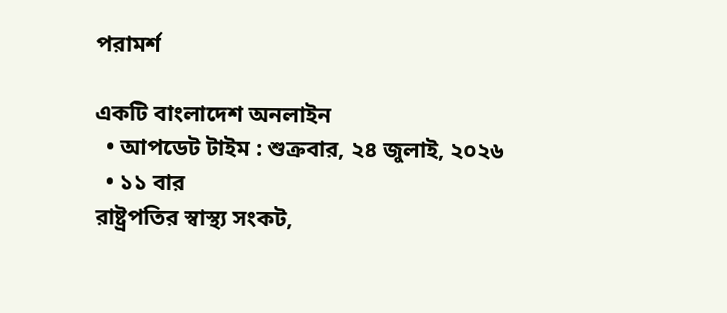পরামর্শ

একটি বাংলাদেশ অনলাইন
  • আপডেট টাইম : শুক্রবার, ২৪ জুলাই, ২০২৬
  • ১১ বার
রাষ্ট্রপতির স্বাস্থ্য সংকট,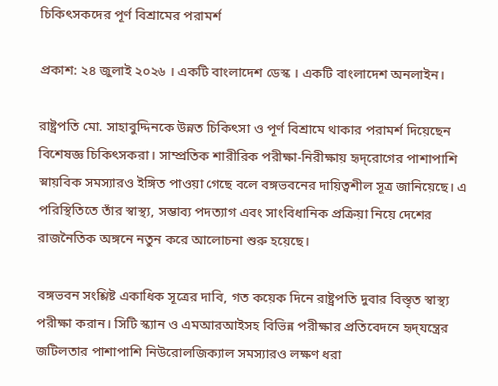চিকিৎসকদের পূর্ণ বিশ্রামের পরামর্শ

প্রকাশ: ২৪ জুলাই ২০২৬ । একটি বাংলাদেশ ডেস্ক । একটি বাংলাদেশ অনলাইন।

রাষ্ট্রপতি মো. সাহাবুদ্দিনকে উন্নত চিকিৎসা ও পূর্ণ বিশ্রামে থাকার পরামর্শ দিয়েছেন বিশেষজ্ঞ চিকিৎসকরা। সাম্প্রতিক শারীরিক পরীক্ষা-নিরীক্ষায় হৃদ্‌রোগের পাশাপাশি স্নায়বিক সমস্যারও ইঙ্গিত পাওয়া গেছে বলে বঙ্গভবনের দায়িত্বশীল সূত্র জানিয়েছে। এ পরিস্থিতিতে তাঁর স্বাস্থ্য, সম্ভাব্য পদত্যাগ এবং সাংবিধানিক প্রক্রিয়া নিয়ে দেশের রাজনৈতিক অঙ্গনে নতুন করে আলোচনা শুরু হয়েছে।

বঙ্গভবন সংশ্লিষ্ট একাধিক সূত্রের দাবি, গত কয়েক দিনে রাষ্ট্রপতি দুবার বিস্তৃত স্বাস্থ্য পরীক্ষা করান। সিটি স্ক্যান ও এমআরআইসহ বিভিন্ন পরীক্ষার প্রতিবেদনে হৃদ্‌যন্ত্রের জটিলতার পাশাপাশি নিউরোলজিক্যাল সমস্যারও লক্ষণ ধরা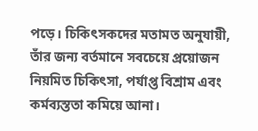পড়ে। চিকিৎসকদের মতামত অনুযায়ী, তাঁর জন্য বর্তমানে সবচেয়ে প্রয়োজন নিয়মিত চিকিৎসা, পর্যাপ্ত বিশ্রাম এবং কর্মব্যস্ততা কমিয়ে আনা।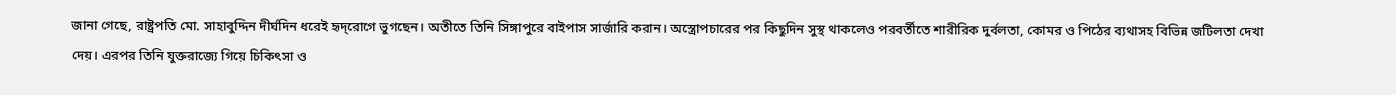জানা গেছে, রাষ্ট্রপতি মো. সাহাবুদ্দিন দীর্ঘদিন ধরেই হৃদ্‌রোগে ভুগছেন। অতীতে তিনি সিঙ্গাপুরে বাইপাস সার্জারি করান। অস্ত্রোপচারের পর কিছুদিন সুস্থ থাকলেও পরবর্তীতে শারীরিক দুর্বলতা, কোমর ও পিঠের ব্যথাসহ বিভিন্ন জটিলতা দেখা দেয়। এরপর তিনি যুক্তরাজ্যে গিয়ে চিকিৎসা ও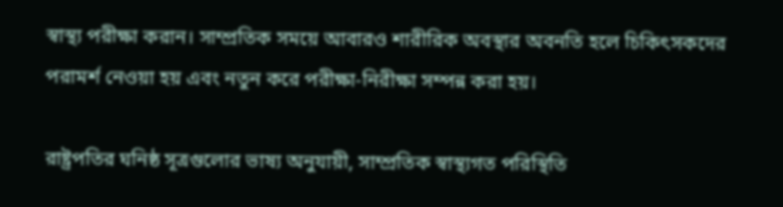স্বাস্থ্য পরীক্ষা করান। সাম্প্রতিক সময়ে আবারও শারীরিক অবস্থার অবনতি হলে চিকিৎসকদের পরামর্শ নেওয়া হয় এবং নতুন করে পরীক্ষা-নিরীক্ষা সম্পন্ন করা হয়।

রাষ্ট্রপতির ঘনিষ্ঠ সূত্রগুলোর ভাষ্য অনুযায়ী, সাম্প্রতিক স্বাস্থ্যগত পরিস্থিতি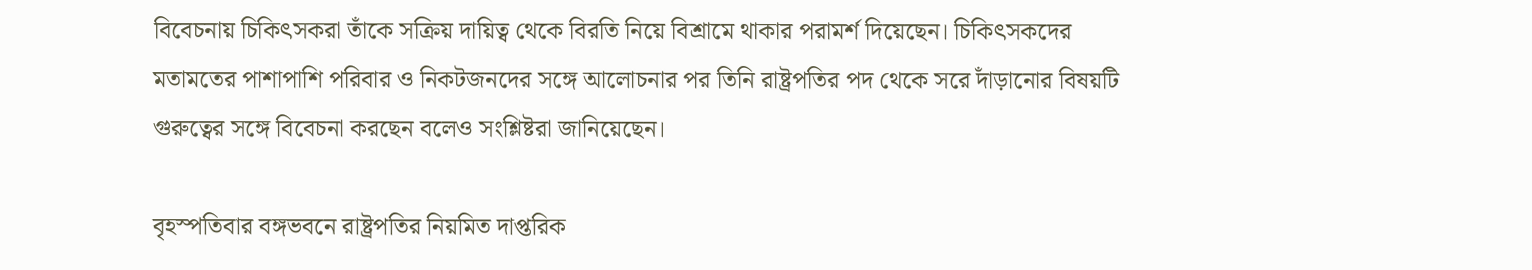বিবেচনায় চিকিৎসকরা তাঁকে সক্রিয় দায়িত্ব থেকে বিরতি নিয়ে বিশ্রামে থাকার পরামর্শ দিয়েছেন। চিকিৎসকদের মতামতের পাশাপাশি পরিবার ও নিকটজনদের সঙ্গে আলোচনার পর তিনি রাষ্ট্রপতির পদ থেকে সরে দাঁড়ানোর বিষয়টি গুরুত্বের সঙ্গে বিবেচনা করছেন বলেও সংশ্লিষ্টরা জানিয়েছেন।

বৃহস্পতিবার বঙ্গভবনে রাষ্ট্রপতির নিয়মিত দাপ্তরিক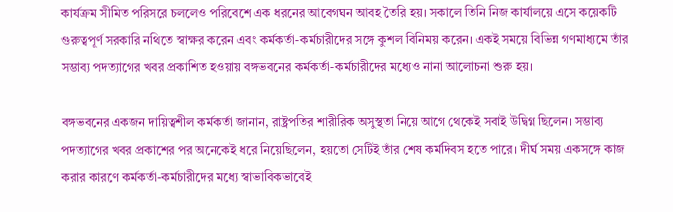কার্যক্রম সীমিত পরিসরে চললেও পরিবেশে এক ধরনের আবেগঘন আবহ তৈরি হয়। সকালে তিনি নিজ কার্যালয়ে এসে কয়েকটি গুরুত্বপূর্ণ সরকারি নথিতে স্বাক্ষর করেন এবং কর্মকর্তা-কর্মচারীদের সঙ্গে কুশল বিনিময় করেন। একই সময়ে বিভিন্ন গণমাধ্যমে তাঁর সম্ভাব্য পদত্যাগের খবর প্রকাশিত হওয়ায় বঙ্গভবনের কর্মকর্তা-কর্মচারীদের মধ্যেও নানা আলোচনা শুরু হয়।

বঙ্গভবনের একজন দায়িত্বশীল কর্মকর্তা জানান, রাষ্ট্রপতির শারীরিক অসুস্থতা নিয়ে আগে থেকেই সবাই উদ্বিগ্ন ছিলেন। সম্ভাব্য পদত্যাগের খবর প্রকাশের পর অনেকেই ধরে নিয়েছিলেন, হয়তো সেটিই তাঁর শেষ কর্মদিবস হতে পারে। দীর্ঘ সময় একসঙ্গে কাজ করার কারণে কর্মকর্তা-কর্মচারীদের মধ্যে স্বাভাবিকভাবেই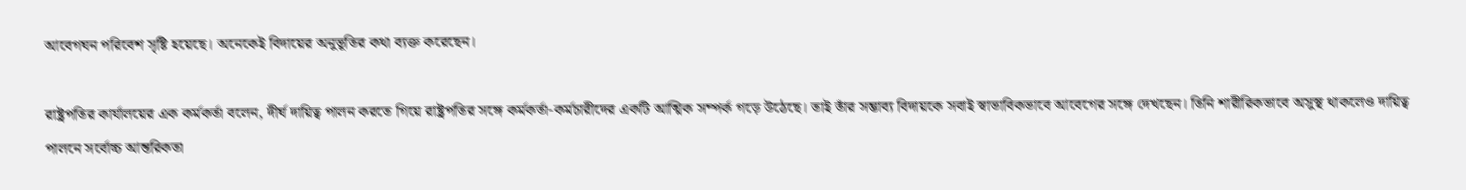আবেগঘন পরিবেশ সৃষ্টি হয়েছে। অনেকেই বিদায়ের অনুভূতির কথা ব্যক্ত করেছেন।

রাষ্ট্রপতির কার্যালয়ের এক কর্মকর্তা বলেন, দীর্ঘ দায়িত্ব পালন করতে গিয়ে রাষ্ট্রপতির সঙ্গে কর্মকর্তা-কর্মচারীদের একটি আত্মিক সম্পর্ক গড়ে উঠেছে। তাই তাঁর সম্ভাব্য বিদায়কে সবাই স্বাভাবিকভাবে আবেগের সঙ্গে দেখছেন। তিনি শারীরিকভাবে অসুস্থ থাকলেও দায়িত্ব পালনে সর্বোচ্চ আন্তরিকতা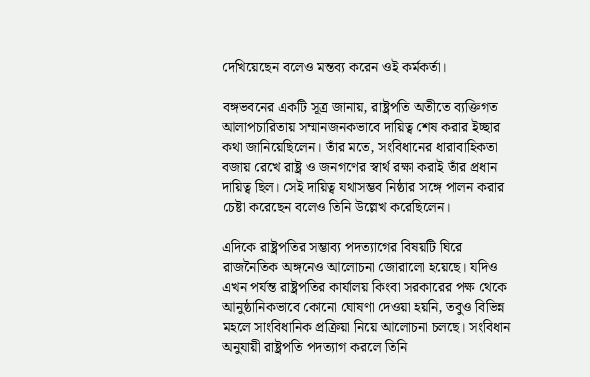দেখিয়েছেন বলেও মন্তব্য করেন ওই কর্মকর্তা।

বঙ্গভবনের একটি সূত্র জানায়, রাষ্ট্রপতি অতীতে ব্যক্তিগত আলাপচারিতায় সম্মানজনকভাবে দায়িত্ব শেষ করার ইচ্ছার কথা জানিয়েছিলেন। তাঁর মতে, সংবিধানের ধারাবাহিকতা বজায় রেখে রাষ্ট্র ও জনগণের স্বার্থ রক্ষা করাই তাঁর প্রধান দায়িত্ব ছিল। সেই দায়িত্ব যথাসম্ভব নিষ্ঠার সঙ্গে পালন করার চেষ্টা করেছেন বলেও তিনি উল্লেখ করেছিলেন।

এদিকে রাষ্ট্রপতির সম্ভাব্য পদত্যাগের বিষয়টি ঘিরে রাজনৈতিক অঙ্গনেও আলোচনা জোরালো হয়েছে। যদিও এখন পর্যন্ত রাষ্ট্রপতির কার্যালয় কিংবা সরকারের পক্ষ থেকে আনুষ্ঠানিকভাবে কোনো ঘোষণা দেওয়া হয়নি, তবুও বিভিন্ন মহলে সাংবিধানিক প্রক্রিয়া নিয়ে আলোচনা চলছে। সংবিধান অনুযায়ী রাষ্ট্রপতি পদত্যাগ করলে তিনি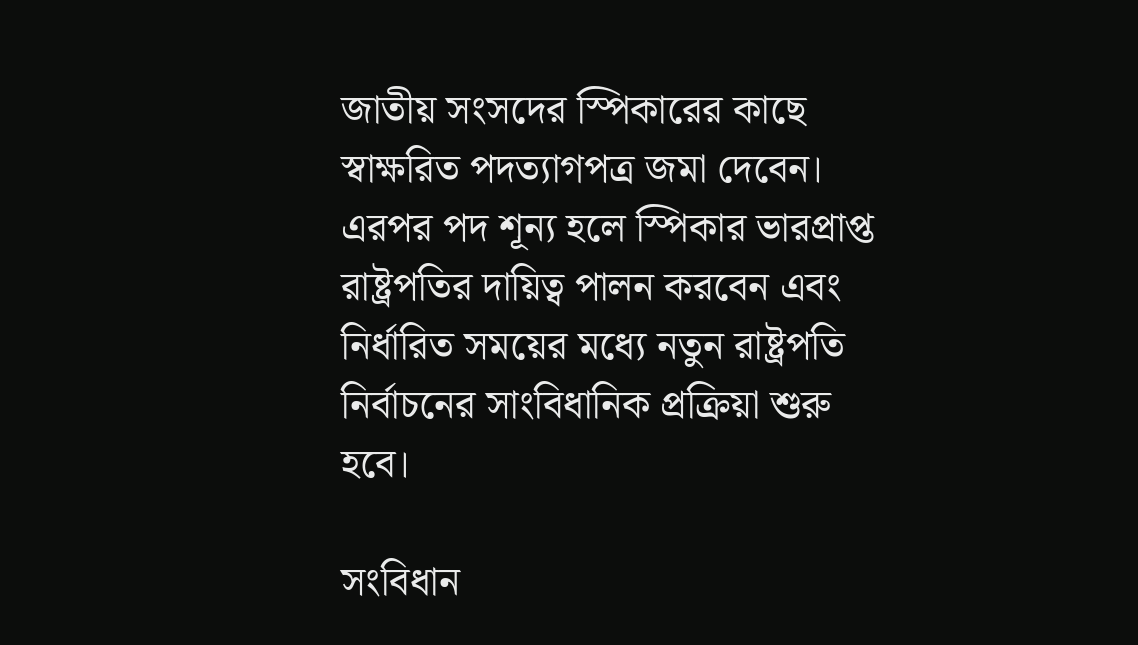জাতীয় সংসদের স্পিকারের কাছে স্বাক্ষরিত পদত্যাগপত্র জমা দেবেন। এরপর পদ শূন্য হলে স্পিকার ভারপ্রাপ্ত রাষ্ট্রপতির দায়িত্ব পালন করবেন এবং নির্ধারিত সময়ের মধ্যে নতুন রাষ্ট্রপতি নির্বাচনের সাংবিধানিক প্রক্রিয়া শুরু হবে।

সংবিধান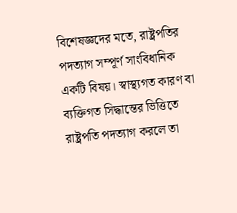বিশেষজ্ঞদের মতে, রাষ্ট্রপতির পদত্যাগ সম্পূর্ণ সাংবিধানিক একটি বিষয়। স্বাস্থ্যগত কারণ বা ব্যক্তিগত সিদ্ধান্তের ভিত্তিতে রাষ্ট্রপতি পদত্যাগ করলে তা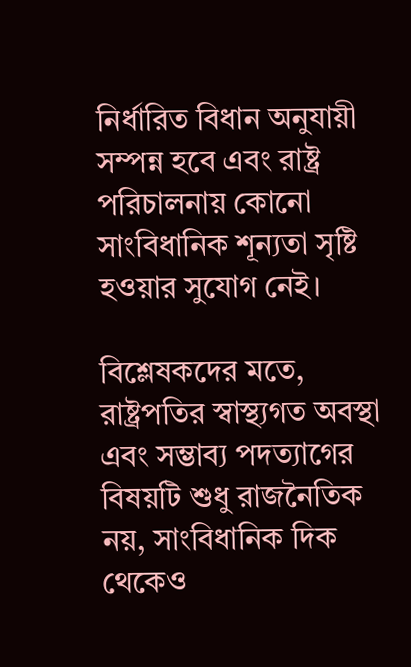নির্ধারিত বিধান অনুযায়ী সম্পন্ন হবে এবং রাষ্ট্র পরিচালনায় কোনো সাংবিধানিক শূন্যতা সৃষ্টি হওয়ার সুযোগ নেই।

বিশ্লেষকদের মতে, রাষ্ট্রপতির স্বাস্থ্যগত অবস্থা এবং সম্ভাব্য পদত্যাগের বিষয়টি শুধু রাজনৈতিক নয়, সাংবিধানিক দিক থেকেও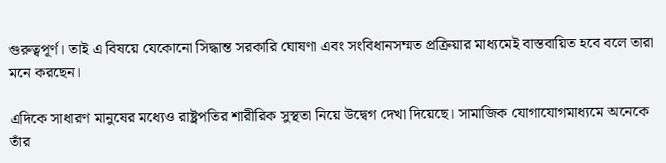গুরুত্বপূর্ণ। তাই এ বিষয়ে যেকোনো সিদ্ধান্ত সরকারি ঘোষণা এবং সংবিধানসম্মত প্রক্রিয়ার মাধ্যমেই বাস্তবায়িত হবে বলে তারা মনে করছেন।

এদিকে সাধারণ মানুষের মধ্যেও রাষ্ট্রপতির শারীরিক সুস্থতা নিয়ে উদ্বেগ দেখা দিয়েছে। সামাজিক যোগাযোগমাধ্যমে অনেকে তাঁর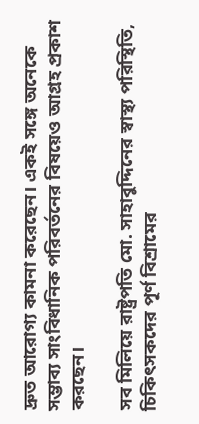দ্রুত আরোগ্য কামনা করেছেন। একই সঙ্গে অনেকে সম্ভাব্য সাংবিধানিক পরিবর্তনের বিষয়েও আগ্রহ প্রকাশ করছেন।

সব মিলিয়ে রাষ্ট্রপতি মো. সাহাবুদ্দিনের স্বাস্থ্য পরিস্থিতি, চিকিৎসকদের পূর্ণ বিশ্রামের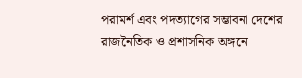পরামর্শ এবং পদত্যাগের সম্ভাবনা দেশের রাজনৈতিক ও প্রশাসনিক অঙ্গনে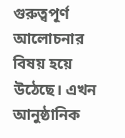গুরুত্বপূর্ণ আলোচনার বিষয় হয়ে উঠেছে। এখন আনুষ্ঠানিক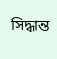সিদ্ধান্ত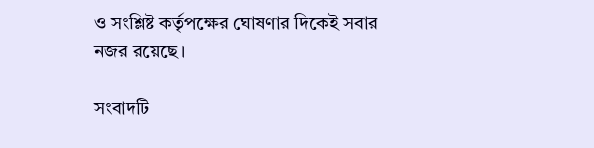ও সংশ্লিষ্ট কর্তৃপক্ষের ঘোষণার দিকেই সবার নজর রয়েছে।

সংবাদটি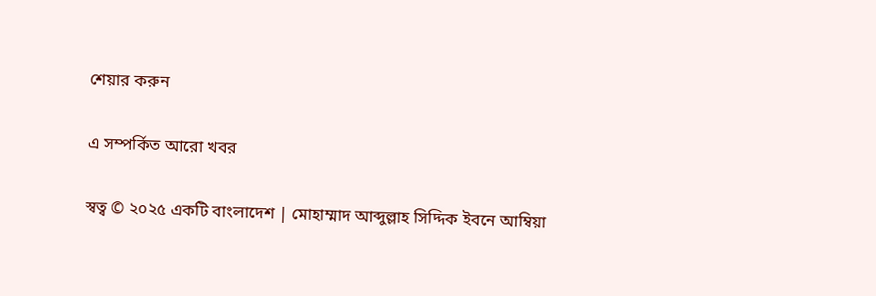শেয়ার করুন

এ সম্পর্কিত আরো খবর

স্বত্ব © ২০২৫ একটি বাংলাদেশ | মোহাম্মাদ আব্দুল্লাহ সিদ্দিক ইবনে আম্বিয়া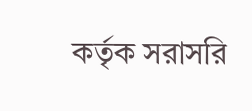কর্তৃক সরাসরি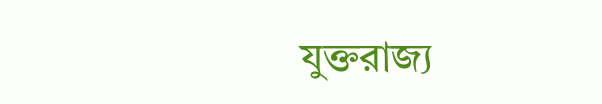যুক্তরাজ্য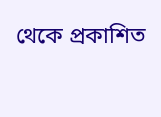থেকে প্রকাশিত